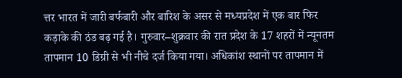त्तर भारत में जारी बर्फबारी और बारिश के असर से मध्यप्रदेश में एक बार फिर कड़ाके की ठंड बढ़ गई है। गुरुवार–शुक्रवार की रात प्रदेश के 17 शहरों में न्यूनतम तापमान 10 डिग्री से भी नीचे दर्ज किया गया। अधिकांश स्थानों पर तापमान में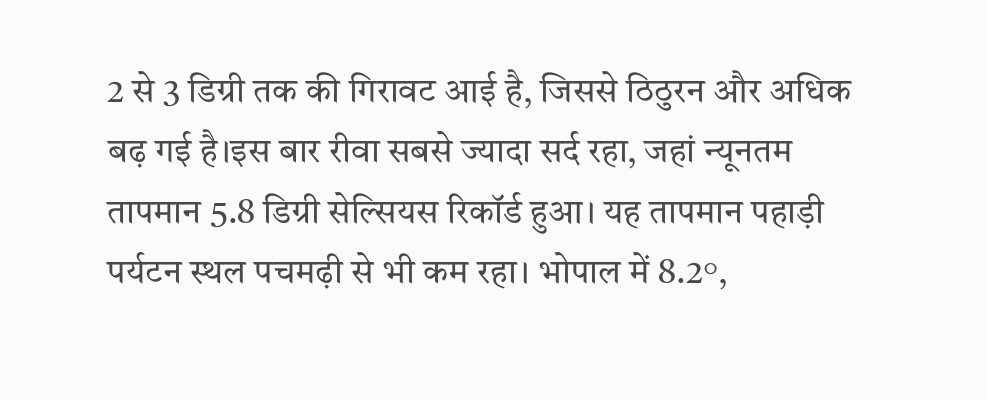2 से 3 डिग्री तक की गिरावट आई है, जिससे ठिठुरन और अधिक बढ़ गई है।इस बार रीवा सबसे ज्यादा सर्द रहा, जहां न्यूनतम तापमान 5.8 डिग्री सेल्सियस रिकॉर्ड हुआ। यह तापमान पहाड़ी पर्यटन स्थल पचमढ़ी से भी कम रहा। भोपाल में 8.2°,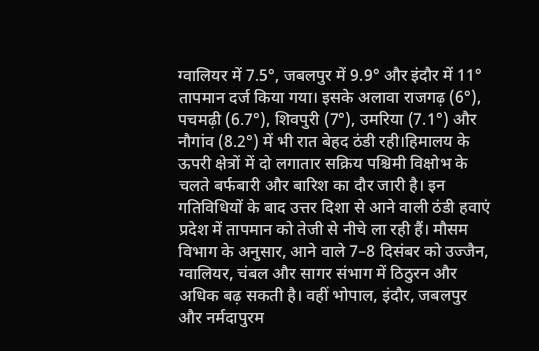ग्वालियर में 7.5°, जबलपुर में 9.9° और इंदौर में 11° तापमान दर्ज किया गया। इसके अलावा राजगढ़ (6°), पचमढ़ी (6.7°), शिवपुरी (7°), उमरिया (7.1°) और नौगांव (8.2°) में भी रात बेहद ठंडी रही।हिमालय के ऊपरी क्षेत्रों में दो लगातार सक्रिय पश्चिमी विक्षोभ के चलते बर्फबारी और बारिश का दौर जारी है। इन गतिविधियों के बाद उत्तर दिशा से आने वाली ठंडी हवाएं प्रदेश में तापमान को तेजी से नीचे ला रही हैं। मौसम विभाग के अनुसार, आने वाले 7–8 दिसंबर को उज्जैन, ग्वालियर, चंबल और सागर संभाग में ठिठुरन और अधिक बढ़ सकती है। वहीं भोपाल, इंदौर, जबलपुर और नर्मदापुरम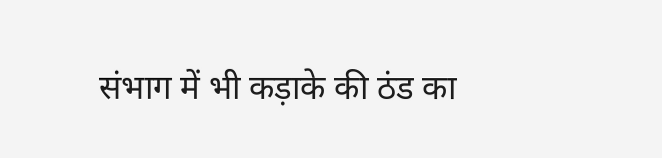संभाग में भी कड़ाके की ठंड का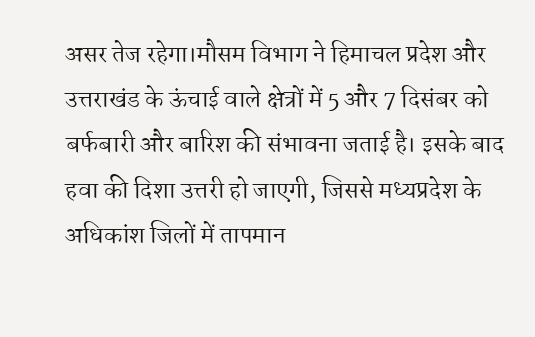असर तेज रहेगा।मौसम विभाग ने हिमाचल प्रदेश और उत्तराखंड के ऊंचाई वाले क्षेत्रों में 5 और 7 दिसंबर को बर्फबारी और बारिश की संभावना जताई है। इसके बाद हवा की दिशा उत्तरी हो जाएगी, जिससे मध्यप्रदेश के अधिकांश जिलों में तापमान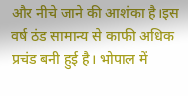और नीचे जाने की आशंका है।इस वर्ष ठंड सामान्य से काफी अधिक प्रचंड बनी हुई है। भोपाल में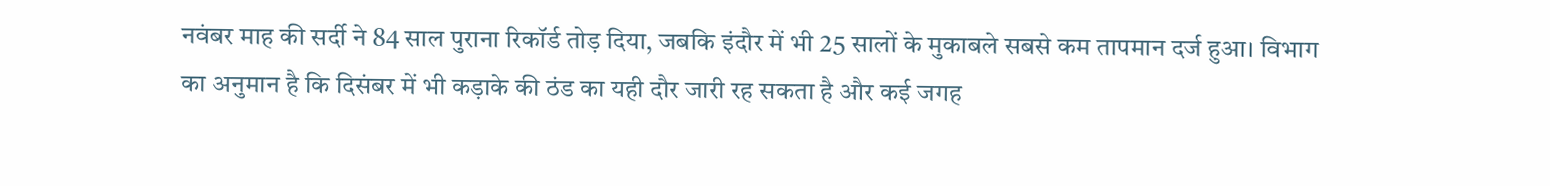नवंबर माह की सर्दी ने 84 साल पुराना रिकॉर्ड तोड़ दिया, जबकि इंदौर में भी 25 सालों के मुकाबले सबसे कम तापमान दर्ज हुआ। विभाग का अनुमान है कि दिसंबर में भी कड़ाके की ठंड का यही दौर जारी रह सकता है और कई जगह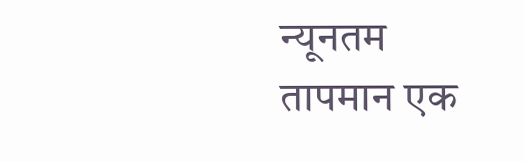न्यूनतम तापमान एक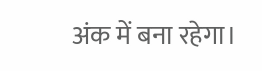अंक में बना रहेगा।